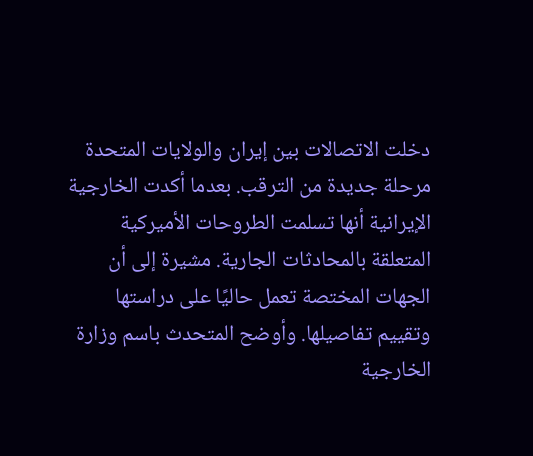دخلت الاتصالات بين إيران والولايات المتحدة مرحلة جديدة من الترقب. بعدما أكدت الخارجية الإيرانية أنها تسلمت الطروحات الأميركية المتعلقة بالمحادثات الجارية. مشيرة إلى أن الجهات المختصة تعمل حاليًا على دراستها وتقييم تفاصيلها. وأوضح المتحدث باسم وزارة الخارجية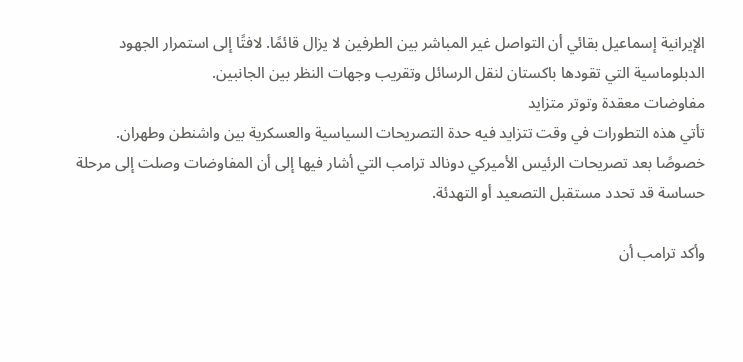الإيرانية إسماعيل بقائي أن التواصل غير المباشر بين الطرفين لا يزال قائمًا. لافتًا إلى استمرار الجهود الدبلوماسية التي تقودها باكستان لنقل الرسائل وتقريب وجهات النظر بين الجانبين.
مفاوضات معقدة وتوتر متزايد
تأتي هذه التطورات في وقت تتزايد فيه حدة التصريحات السياسية والعسكرية بين واشنطن وطهران. خصوصًا بعد تصريحات الرئيس الأميركي دونالد ترامب التي أشار فيها إلى أن المفاوضات وصلت إلى مرحلة حساسة قد تحدد مستقبل التصعيد أو التهدئة.

وأكد ترامب أن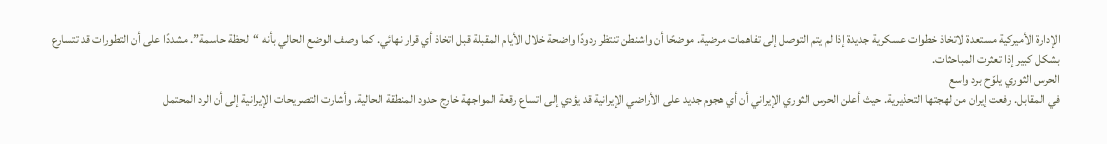الإدارة الأميركية مستعدة لاتخاذ خطوات عسكرية جديدة إذا لم يتم التوصل إلى تفاهمات مرضية. موضحًا أن واشنطن تنتظر ردودًا واضحة خلال الأيام المقبلة قبل اتخاذ أي قرار نهائي. كما وصف الوضع الحالي بأنه “لحظة حاسمة”. مشددًا على أن التطورات قد تتسارع بشكل كبير إذا تعثرت المباحثات.
الحرس الثوري يلوّح برد واسع
في المقابل. رفعت إيران من لهجتها التحذيرية. حيث أعلن الحرس الثوري الإيراني أن أي هجوم جديد على الأراضي الإيرانية قد يؤدي إلى اتساع رقعة المواجهة خارج حدود المنطقة الحالية. وأشارت التصريحات الإيرانية إلى أن الرد المحتمل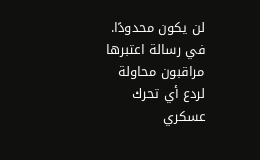لن يكون محدودًا. في رسالة اعتبرها مراقبون محاولة لردع أي تحرك عسكري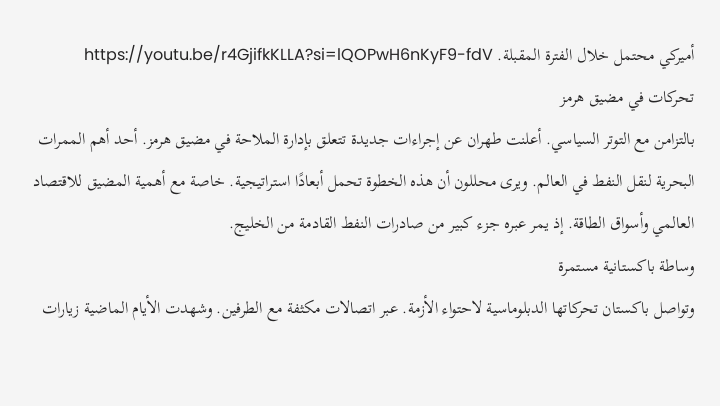أميركي محتمل خلال الفترة المقبلة. https://youtu.be/r4GjifkKLLA?si=lQOPwH6nKyF9-fdV
تحركات في مضيق هرمز
بالتزامن مع التوتر السياسي. أعلنت طهران عن إجراءات جديدة تتعلق بإدارة الملاحة في مضيق هرمز. أحد أهم الممرات البحرية لنقل النفط في العالم. ويرى محللون أن هذه الخطوة تحمل أبعادًا استراتيجية. خاصة مع أهمية المضيق للاقتصاد العالمي وأسواق الطاقة. إذ يمر عبره جزء كبير من صادرات النفط القادمة من الخليج.
وساطة باكستانية مستمرة
وتواصل باكستان تحركاتها الدبلوماسية لاحتواء الأزمة. عبر اتصالات مكثفة مع الطرفين. وشهدت الأيام الماضية زيارات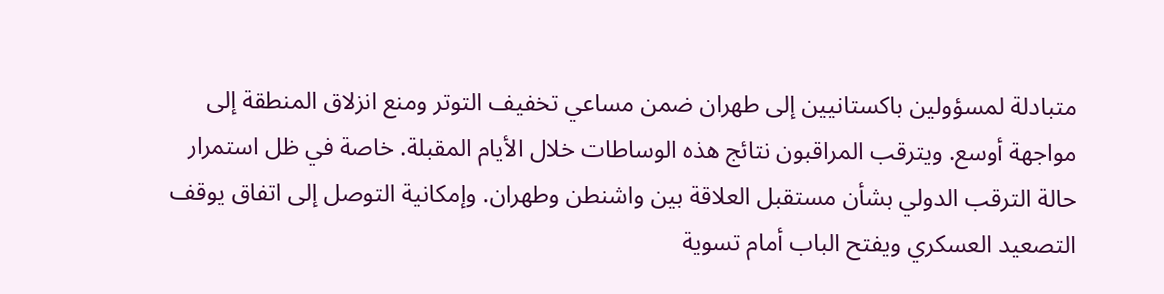متبادلة لمسؤولين باكستانيين إلى طهران ضمن مساعي تخفيف التوتر ومنع انزلاق المنطقة إلى مواجهة أوسع. ويترقب المراقبون نتائج هذه الوساطات خلال الأيام المقبلة. خاصة في ظل استمرار حالة الترقب الدولي بشأن مستقبل العلاقة بين واشنطن وطهران. وإمكانية التوصل إلى اتفاق يوقف التصعيد العسكري ويفتح الباب أمام تسوية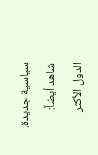سياسية جديدة.
شاهد أيضاً:
الدول الأكثر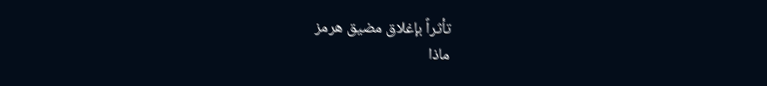تأثراً بإغلاق مضيق هرمز
ماذا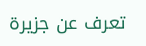تعرف عن جزيرة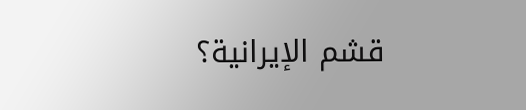قشم الإيرانية؟